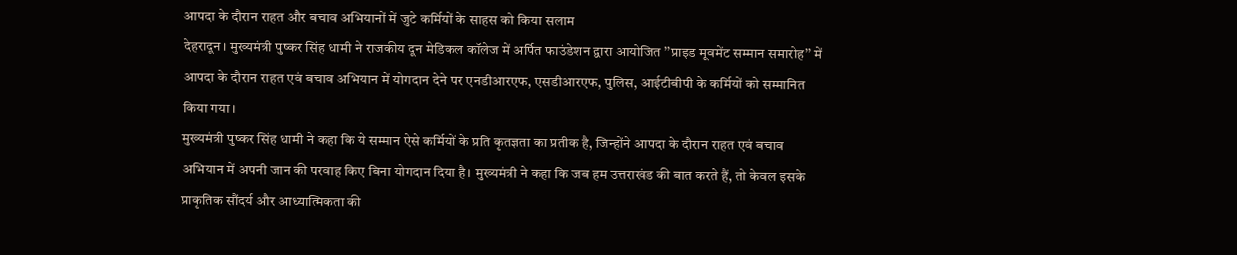आपदा के दौरान राहत और बचाव अभियानों में जुटे कर्मियों के साहस को किया सलाम
देहरादून। मुख्यमंत्री पुष्कर सिंह धामी ने राजकीय दून मेडिकल कॉलेज में अर्पित फाउंडेशन द्वारा आयोजित ’’प्राइड मूवमेंट सम्मान समारोह’’ में आपदा के दौरान राहत एवं बचाव अभियान में योगदान देने पर एनडीआरएफ, एसडीआरएफ, पुलिस, आईटीबीपी के कर्मियों को सम्मानित किया गया।
मुख्यमंत्री पुष्कर सिंह धामी ने कहा कि ये सम्मान ऐसे कर्मियों के प्रति कृतज्ञता का प्रतीक है, जिन्होंने आपदा के दौरान राहत एवं बचाव अभियान में अपनी जान की परवाह किए बिना योगदान दिया है। मुख्यमंत्री ने कहा कि जब हम उत्तराखंड की बात करते हैं, तो केवल इसके प्राकृतिक सौंदर्य और आध्यात्मिकता की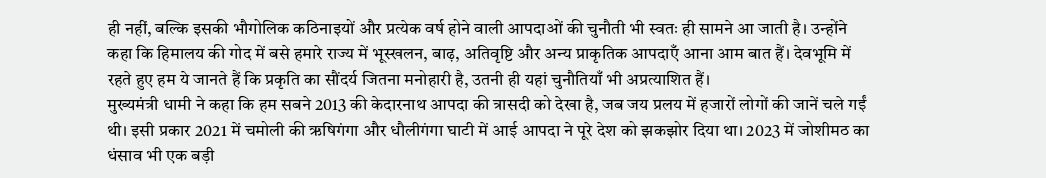ही नहीं, बल्कि इसकी भौगोलिक कठिनाइयों और प्रत्येक वर्ष होने वाली आपदाओं की चुनौती भी स्वतः ही सामने आ जाती है। उन्होंने कहा कि हिमालय की गोद में बसे हमारे राज्य में भूस्खलन, बाढ़, अतिवृष्टि और अन्य प्राकृतिक आपदाएँ आना आम बात हैं। देवभूमि में रहते हुए हम ये जानते हैं कि प्रकृति का सौंदर्य जितना मनोहारी है, उतनी ही यहां चुनौतियाँ भी अप्रत्याशित हैं।
मुख्यमंत्री धामी ने कहा कि हम सबने 2013 की केदारनाथ आपदा की त्रासदी को देखा है, जब जय प्रलय में हजारों लोगों की जानें चले गईं थी। इसी प्रकार 2021 में चमोली की ऋषिगंगा और धौलीगंगा घाटी में आई आपदा ने पूरे देश को झकझोर दिया था। 2023 में जोशीमठ का धंसाव भी एक बड़ी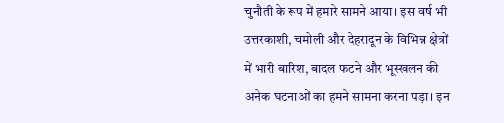चुनौती के रूप में हमारे सामने आया। इस वर्ष भी उत्तरकाशी, चमोली और देहरादून के विभिन्न क्षेत्रों में भारी बारिश, बादल फटने और भूस्खलन की अनेक घटनाओं का हमने सामना करना पड़ा। इन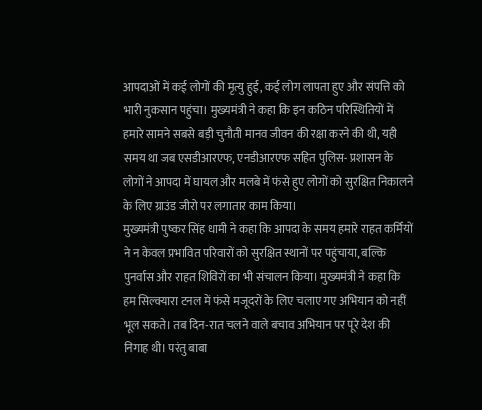आपदाओं में कई लोगों की मृत्यु हुई, कई लोग लापता हुए और संपत्ति को भारी नुकसान पहुंचा। मुख्यमंत्री ने कहा कि इन कठिन परिस्थितियों में हमारे सामने सबसे बड़ी चुनौती मानव जीवन की रक्षा करने की थी, यही समय था जब एसडीआरएफ, एनडीआरएफ सहित पुलिस- प्रशासन के लोगों ने आपदा में घायल और मलबे में फंसे हुए लोगों को सुरक्षित निकालने के लिए ग्राउंड जीरो पर लगातार काम किया।
मुख्यमंत्री पुष्कर सिंह धामी ने कहा कि आपदा के समय हमारे राहत कर्मियों ने न केवल प्रभावित परिवारों को सुरक्षित स्थानों पर पहुंचाया, बल्कि पुनर्वास और राहत शिविरों का भी संचालन किया। मुख्यमंत्री ने कहा कि हम सिल्क्यारा टनल में फंसे मजूदरों के लिए चलाए गए अभियान को नहीं भूल सकते। तब दिन-रात चलने वाले बचाव अभियान पर पूरे देश की निगाह थी। परंतु बाबा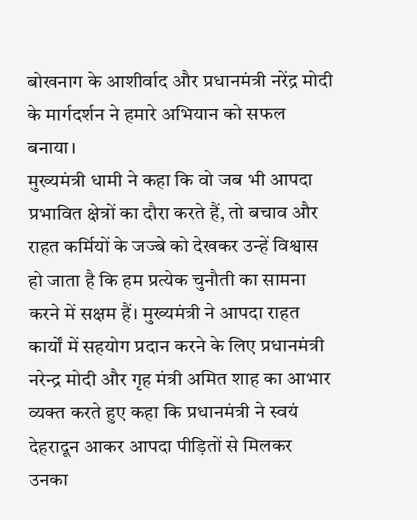बोखनाग के आशीर्वाद और प्रधानमंत्री नरेंद्र मोदी के मार्गदर्शन ने हमारे अभियान को सफल बनाया।
मुख्यमंत्री धामी ने कहा कि वो जब भी आपदा प्रभावित क्षेत्रों का दौरा करते हैं, तो बचाव और राहत कर्मियों के जज्बे को देखकर उन्हें विश्वास हो जाता है कि हम प्रत्येक चुनौती का सामना करने में सक्षम हैं। मुख्यमंत्री ने आपदा राहत कार्यों में सहयोग प्रदान करने के लिए प्रधानमंत्री नरेन्द्र मोदी और गृह मंत्री अमित शाह का आभार व्यक्त करते हुए कहा कि प्रधानमंत्री ने स्वयं देहरादून आकर आपदा पीड़ितों से मिलकर उनका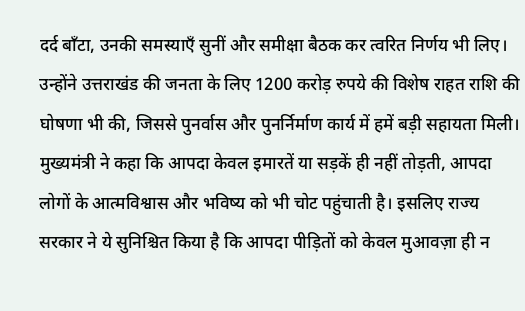दर्द बाँटा, उनकी समस्याएँ सुनीं और समीक्षा बैठक कर त्वरित निर्णय भी लिए। उन्होंने उत्तराखंड की जनता के लिए 1200 करोड़ रुपये की विशेष राहत राशि की घोषणा भी की, जिससे पुनर्वास और पुनर्निर्माण कार्य में हमें बड़ी सहायता मिली।
मुख्यमंत्री ने कहा कि आपदा केवल इमारतें या सड़कें ही नहीं तोड़ती, आपदा लोगों के आत्मविश्वास और भविष्य को भी चोट पहुंचाती है। इसलिए राज्य सरकार ने ये सुनिश्चित किया है कि आपदा पीड़ितों को केवल मुआवज़ा ही न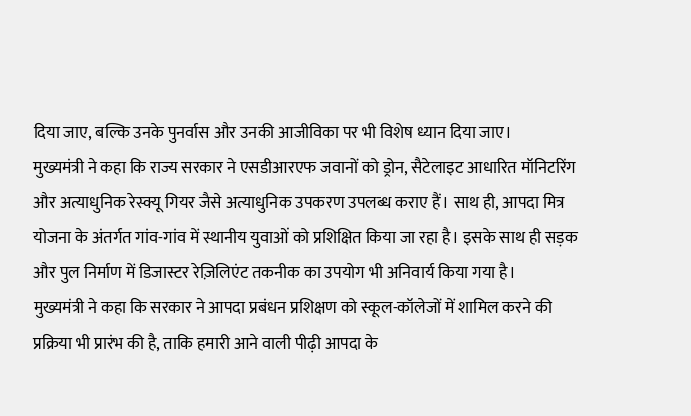दिया जाए, बल्कि उनके पुनर्वास और उनकी आजीविका पर भी विशेष ध्यान दिया जाए।
मुख्यमंत्री ने कहा कि राज्य सरकार ने एसडीआरएफ जवानों को ड्रोन, सैटेलाइट आधारित मॉनिटरिंग और अत्याधुनिक रेस्क्यू गियर जैसे अत्याधुनिक उपकरण उपलब्ध कराए हैं। साथ ही, आपदा मित्र योजना के अंतर्गत गांव-गांव में स्थानीय युवाओं को प्रशिक्षित किया जा रहा है। इसके साथ ही सड़क और पुल निर्माण में डिजास्टर रेज़िलिएंट तकनीक का उपयोग भी अनिवार्य किया गया है।
मुख्यमंत्री ने कहा कि सरकार ने आपदा प्रबंधन प्रशिक्षण को स्कूल-कॉलेजों में शामिल करने की प्रक्रिया भी प्रारंभ की है, ताकि हमारी आने वाली पीढ़ी आपदा के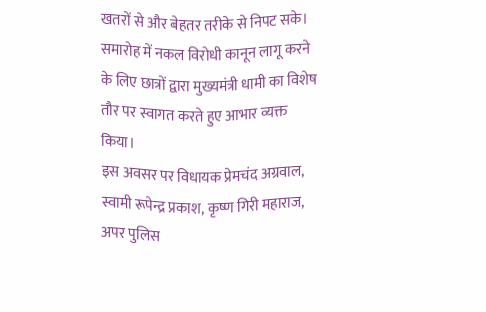खतरों से और बेहतर तरीके से निपट सके। समारोह में नकल विरोधी कानून लागू करने के लिए छात्रों द्वारा मुख्यमंत्री धामी का विशेष तौर पर स्वागत करते हुए आभार व्यक्त किया।
इस अवसर पर विधायक प्रेमचंद अग्रवाल, स्वामी रूपेन्द्र प्रकाश, कृष्ण गिरी महाराज, अपर पुलिस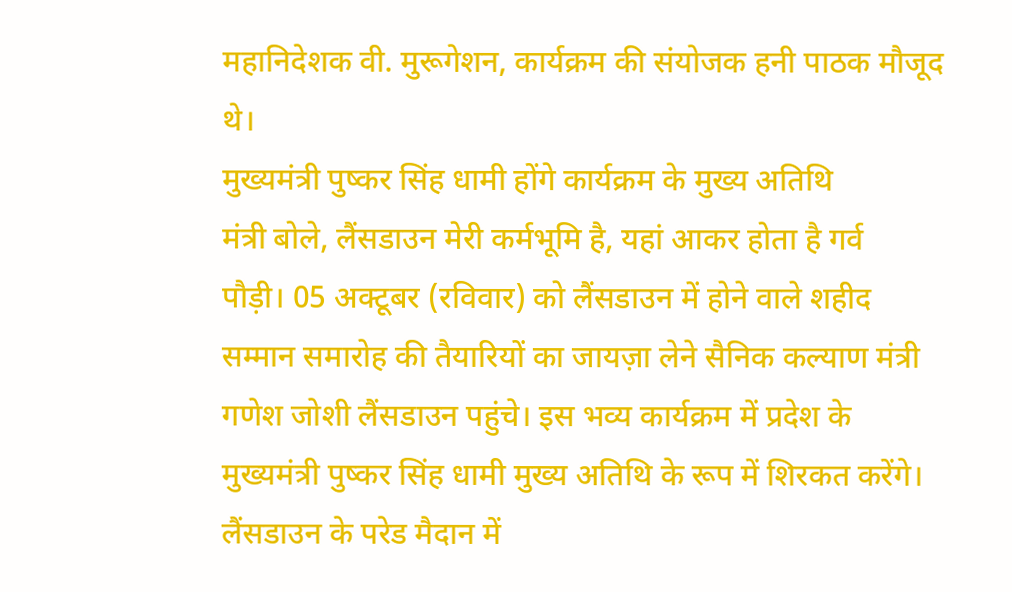महानिदेशक वी. मुरूगेशन, कार्यक्रम की संयोजक हनी पाठक मौजूद थे।
मुख्यमंत्री पुष्कर सिंह धामी होंगे कार्यक्रम के मुख्य अतिथि
मंत्री बोले, लैंसडाउन मेरी कर्मभूमि है, यहां आकर होता है गर्व
पौड़ी। 05 अक्टूबर (रविवार) को लैंसडाउन में होने वाले शहीद सम्मान समारोह की तैयारियों का जायज़ा लेने सैनिक कल्याण मंत्री गणेश जोशी लैंसडाउन पहुंचे। इस भव्य कार्यक्रम में प्रदेश के मुख्यमंत्री पुष्कर सिंह धामी मुख्य अतिथि के रूप में शिरकत करेंगे।
लैंसडाउन के परेड मैदान में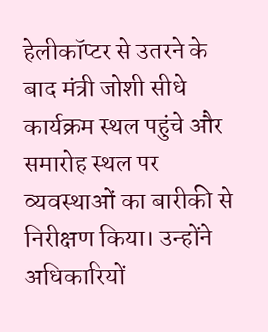हेलीकॉप्टर से उतरने के बाद मंत्री जोशी सीधे कार्यक्रम स्थल पहुंचे और समारोह स्थल पर व्यवस्थाओं का बारीकी से निरीक्षण किया। उन्होंने अधिकारियों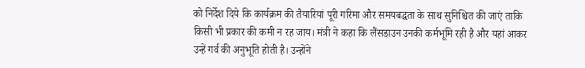को निर्देश दिये कि कार्यक्रम की तैयारियां पूरी गरिमा और समयबद्धता के साथ सुनिश्चित की जाएं ताकि किसी भी प्रकार की कमी न रह जाय। मंत्री ने कहा कि लैंसडाउन उनकी कर्मभूमि रही है और यहां आकर उन्हें गर्व की अनुभूति होती है। उन्होंने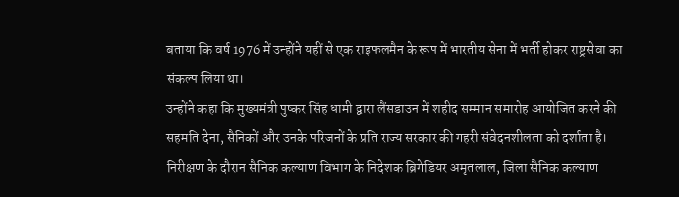बताया कि वर्ष 1976 में उन्होंने यहीं से एक राइफलमैन के रूप में भारतीय सेना में भर्ती होकर राष्ट्रसेवा का संकल्प लिया था।
उन्होंने कहा कि मुख्यमंत्री पुष्कर सिंह धामी द्वारा लैंसडाउन में शहीद सम्मान समारोह आयोजित करने की सहमति देना, सैनिकों और उनके परिजनों के प्रति राज्य सरकार की गहरी संवेदनशीलता को दर्शाता है।
निरीक्षण के दौरान सैनिक कल्याण विभाग के निदेशक ब्रिगेडियर अमृतलाल, जिला सैनिक कल्याण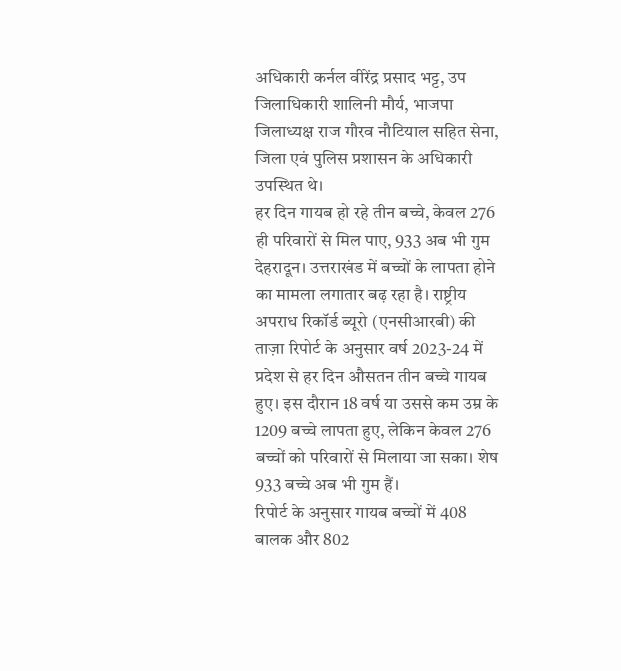अधिकारी कर्नल वीरेंद्र प्रसाद भट्ट, उप जिलाधिकारी शालिनी मौर्य, भाजपा जिलाध्यक्ष राज गौरव नौटियाल सहित सेना, जिला एवं पुलिस प्रशासन के अधिकारी उपस्थित थे।
हर दिन गायब हो रहे तीन बच्चे, केवल 276 ही परिवारों से मिल पाए, 933 अब भी गुम
देहरादून। उत्तराखंड में बच्चों के लापता होने का मामला लगातार बढ़ रहा है। राष्ट्रीय अपराध रिकॉर्ड ब्यूरो (एनसीआरबी) की ताज़ा रिपोर्ट के अनुसार वर्ष 2023-24 में प्रदेश से हर दिन औसतन तीन बच्चे गायब हुए। इस दौरान 18 वर्ष या उससे कम उम्र के 1209 बच्चे लापता हुए, लेकिन केवल 276 बच्चों को परिवारों से मिलाया जा सका। शेष 933 बच्चे अब भी गुम हैं।
रिपोर्ट के अनुसार गायब बच्चों में 408 बालक और 802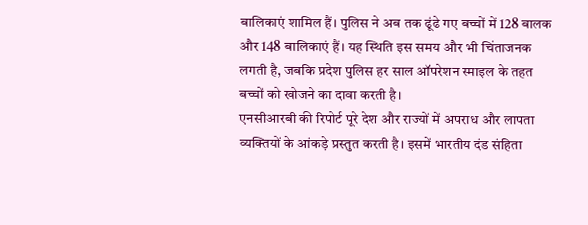बालिकाएं शामिल हैं। पुलिस ने अब तक ढूंढे गए बच्चों में 128 बालक और 148 बालिकाएं हैं। यह स्थिति इस समय और भी चिंताजनक लगती है, जबकि प्रदेश पुलिस हर साल ऑपरेशन स्माइल के तहत बच्चों को खोजने का दावा करती है।
एनसीआरबी की रिपोर्ट पूरे देश और राज्यों में अपराध और लापता व्यक्तियों के आंकड़े प्रस्तुत करती है। इसमें भारतीय दंड संहिता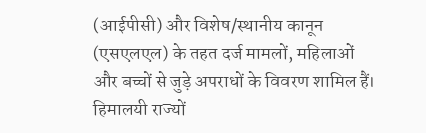(आईपीसी) और विशेष/स्थानीय कानून (एसएलएल) के तहत दर्ज मामलों, महिलाओं और बच्चों से जुड़े अपराधों के विवरण शामिल हैं।
हिमालयी राज्यों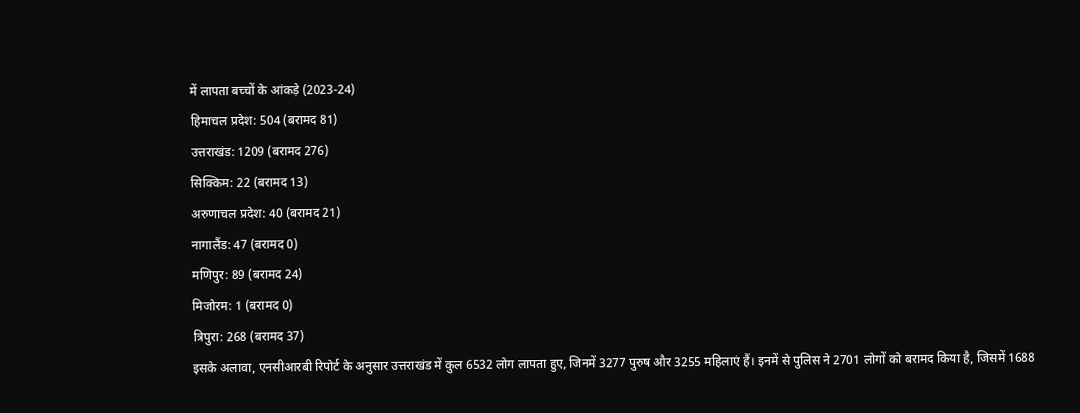में लापता बच्चों के आंकड़े (2023-24)
हिमाचल प्रदेश: 504 (बरामद 81)
उत्तराखंड: 1209 (बरामद 276)
सिक्किम: 22 (बरामद 13)
अरुणाचल प्रदेश: 40 (बरामद 21)
नागालैंड: 47 (बरामद 0)
मणिपुर: 89 (बरामद 24)
मिजोरम: 1 (बरामद 0)
त्रिपुरा: 268 (बरामद 37)
इसके अलावा, एनसीआरबी रिपोर्ट के अनुसार उत्तराखंड में कुल 6532 लोग लापता हुए, जिनमें 3277 पुरुष और 3255 महिलाएं हैं। इनमें से पुलिस ने 2701 लोगों को बरामद किया है, जिसमें 1688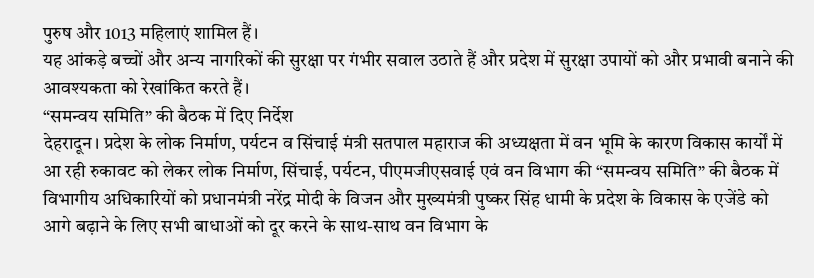पुरुष और 1013 महिलाएं शामिल हैं।
यह आंकड़े बच्चों और अन्य नागरिकों की सुरक्षा पर गंभीर सवाल उठाते हैं और प्रदेश में सुरक्षा उपायों को और प्रभावी बनाने की आवश्यकता को रेखांकित करते हैं।
“समन्वय समिति” की बैठक में दिए निर्देश
देहरादून। प्रदेश के लोक निर्माण, पर्यटन व सिंचाई मंत्री सतपाल महाराज की अध्यक्षता में वन भूमि के कारण विकास कार्यों में आ रही रुकावट को लेकर लोक निर्माण, सिंचाई, पर्यटन, पीएमजीएसवाई एवं वन विभाग की “समन्वय समिति” की बैठक में विभागीय अधिकारियों को प्रधानमंत्री नरेंद्र मोदी के विजन और मुख्यमंत्री पुष्कर सिंह धामी के प्रदेश के विकास के एजेंडे को आगे बढ़ाने के लिए सभी बाधाओं को दूर करने के साथ-साथ वन विभाग के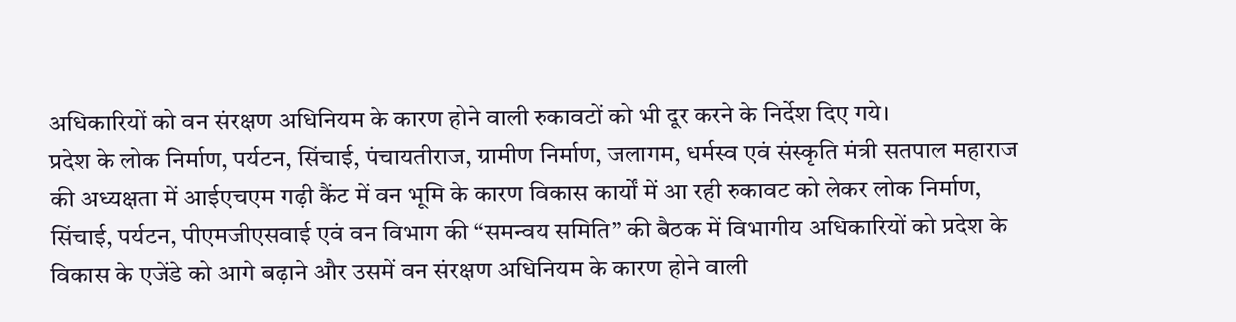अधिकारियों को वन संरक्षण अधिनियम के कारण होने वाली रुकावटों को भी दूर करने के निर्देश दिए गये।
प्रदेश के लोक निर्माण, पर्यटन, सिंचाई, पंचायतीराज, ग्रामीण निर्माण, जलागम, धर्मस्व एवं संस्कृति मंत्री सतपाल महाराज की अध्यक्षता में आईएचएम गढ़ी कैंट में वन भूमि के कारण विकास कार्यों में आ रही रुकावट को लेकर लोक निर्माण, सिंचाई, पर्यटन, पीएमजीएसवाई एवं वन विभाग की “समन्वय समिति” की बैठक में विभागीय अधिकारियों को प्रदेश के विकास के एजेंडे को आगे बढ़ाने और उसमें वन संरक्षण अधिनियम के कारण होने वाली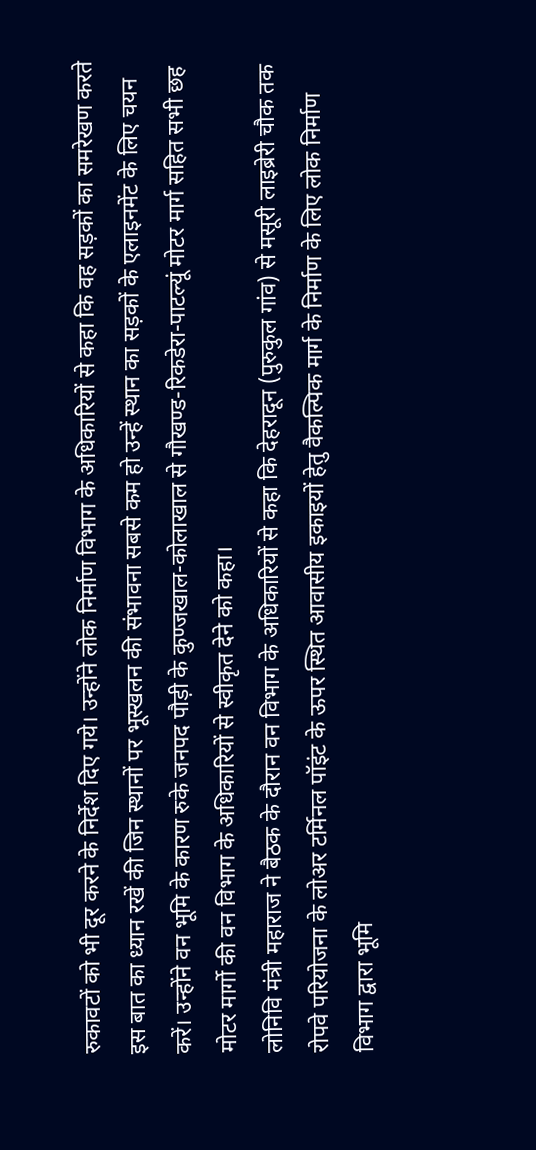रुकावटों को भी दूर करने के निर्देश दिए गये। उन्होंने लोक निर्माण विभाग के अधिकारियों से कहा कि वह सड़कों का समरेखण करते इस बात का ध्यान रखें की जिन स्थानों पर भूस्खलन की संभावना सबसे कम हो उन्हें स्थान का सड़कों के एलाइनमेंट के लिए चयन करें। उन्होंने वन भूमि के कारण रुके जनपद पौड़ी के कुण्जखाल-कोलाखाल से गौखण्ड-रिकडेरा-पाटल्यूं मोटर मार्ग सहित सभी छह मोटर मार्गो की वन विभाग के अधिकारियों से स्वीकृत देने को कहा।
लोनिवि मंत्री महाराज ने बैठक के दौरान वन विभाग के अधिकारियों से कहा कि देहरादून (पुरुकुल गांव) से मसूरी लाइब्रेरी चौक तक रोपवे परियोजना के लोअर टर्मिनल पॉइंट के ऊपर स्थित आवासीय इकाइयों हेतु वैकल्पिक मार्ग के निर्माण के लिए लोक निर्माण विभाग द्वारा भूमि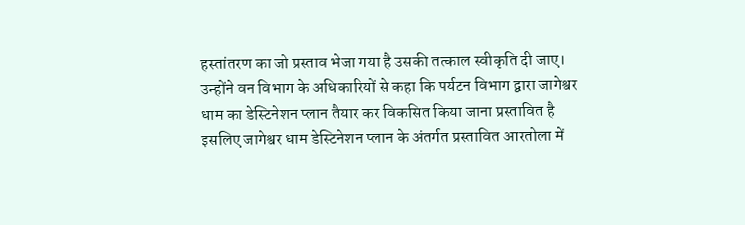हस्तांतरण का जो प्रस्ताव भेजा गया है उसकी तत्काल स्वीकृति दी जाए। उन्होंने वन विभाग के अधिकारियों से कहा कि पर्यटन विभाग द्वारा जागेश्वर धाम का डेस्टिनेशन प्लान तैयार कर विकसित किया जाना प्रस्तावित है इसलिए जागेश्वर धाम डेस्टिनेशन प्लान के अंतर्गत प्रस्तावित आरतोला में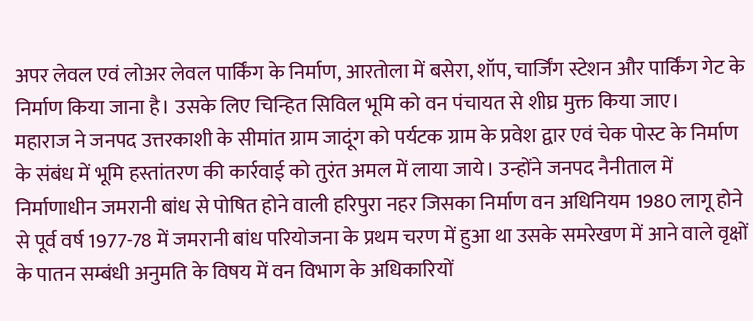अपर लेवल एवं लोअर लेवल पार्किंग के निर्माण, आरतोला में बसेरा, शॉप, चार्जिंग स्टेशन और पार्किंग गेट के निर्माण किया जाना है। उसके लिए चिन्हित सिविल भूमि को वन पंचायत से शीघ्र मुक्त किया जाए।
महाराज ने जनपद उत्तरकाशी के सीमांत ग्राम जादूंग को पर्यटक ग्राम के प्रवेश द्वार एवं चेक पोस्ट के निर्माण के संबंध में भूमि हस्तांतरण की कार्रवाई को तुरंत अमल में लाया जाये। उन्होंने जनपद नैनीताल में निर्माणाधीन जमरानी बांध से पोषित होने वाली हरिपुरा नहर जिसका निर्माण वन अधिनियम 1980 लागू होने से पूर्व वर्ष 1977-78 में जमरानी बांध परियोजना के प्रथम चरण में हुआ था उसके समरेखण में आने वाले वृक्षों के पातन सम्बंधी अनुमति के विषय में वन विभाग के अधिकारियों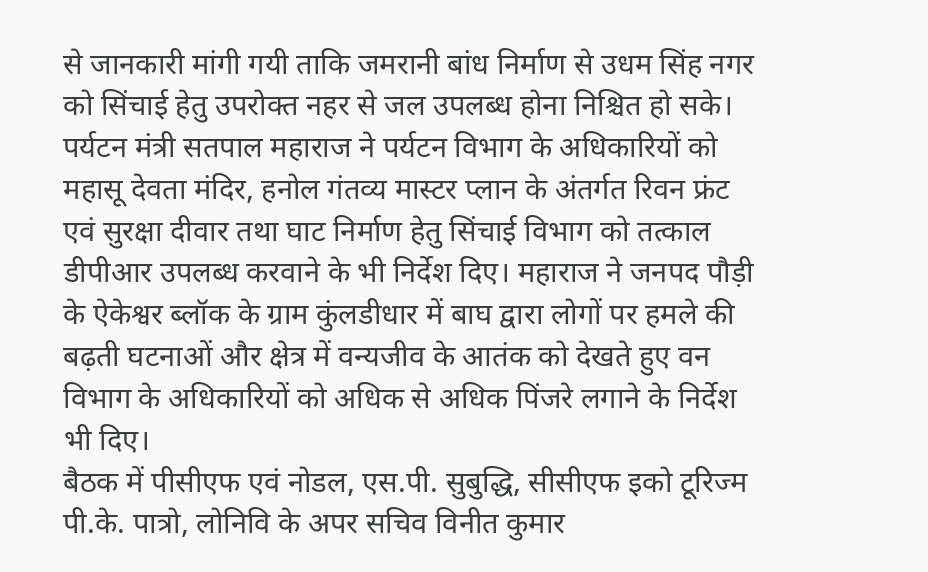से जानकारी मांगी गयी ताकि जमरानी बांध निर्माण से उधम सिंह नगर को सिंचाई हेतु उपरोक्त नहर से जल उपलब्ध होना निश्चित हो सके।
पर्यटन मंत्री सतपाल महाराज ने पर्यटन विभाग के अधिकारियों को महासू देवता मंदिर, हनोल गंतव्य मास्टर प्लान के अंतर्गत रिवन फ्रंट एवं सुरक्षा दीवार तथा घाट निर्माण हेतु सिंचाई विभाग को तत्काल डीपीआर उपलब्ध करवाने के भी निर्देश दिए। महाराज ने जनपद पौड़ी के ऐकेश्वर ब्लॉक के ग्राम कुंलडीधार में बाघ द्वारा लोगों पर हमले की बढ़ती घटनाओं और क्षेत्र में वन्यजीव के आतंक को देखते हुए वन विभाग के अधिकारियों को अधिक से अधिक पिंजरे लगाने के निर्देश भी दिए।
बैठक में पीसीएफ एवं नोडल, एस.पी. सुबुद्धि, सीसीएफ इको टूरिज्म पी.के. पात्रो, लोनिवि के अपर सचिव विनीत कुमार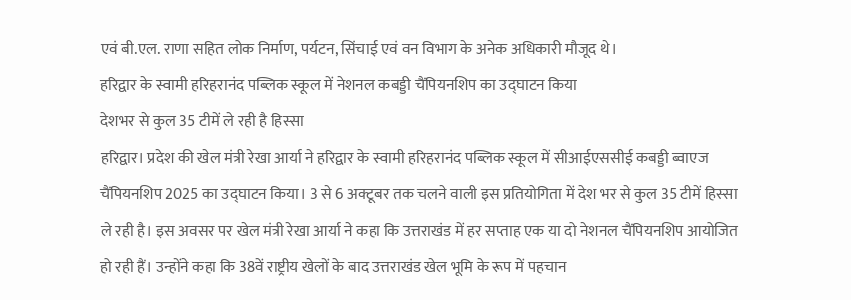एवं बी.एल. राणा सहित लोक निर्माण, पर्यटन, सिंचाई एवं वन विभाग के अनेक अधिकारी मौजूद थे।
हरिद्वार के स्वामी हरिहरानंद पब्लिक स्कूल में नेशनल कबड्डी चैंपियनशिप का उद्घाटन किया
देशभर से कुल 35 टीमें ले रही है हिस्सा
हरिद्वार। प्रदेश की खेल मंत्री रेखा आर्या ने हरिद्वार के स्वामी हरिहरानंद पब्लिक स्कूल में सीआईएससीई कबड्डी ब्वाएज चैंपियनशिप 2025 का उद्घाटन किया। 3 से 6 अक्टूबर तक चलने वाली इस प्रतियोगिता में देश भर से कुल 35 टीमें हिस्सा ले रही है। इस अवसर पर खेल मंत्री रेखा आर्या ने कहा कि उत्तराखंड में हर सप्ताह एक या दो नेशनल चैंपियनशिप आयोजित हो रही हैं। उन्होंने कहा कि 38वें राष्ट्रीय खेलों के बाद उत्तराखंड खेल भूमि के रूप में पहचान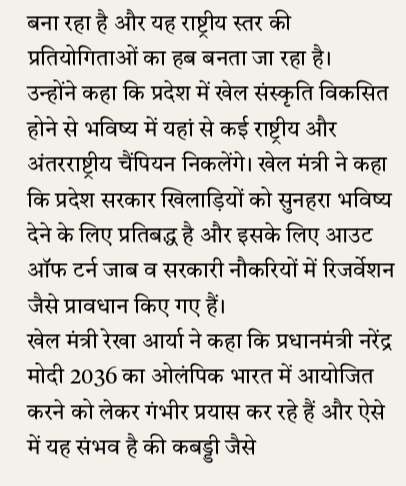बना रहा है और यह राष्ट्रीय स्तर की प्रतियोगिताओं का हब बनता जा रहा है।
उन्होंने कहा कि प्रदेश में खेल संस्कृति विकसित होने से भविष्य में यहां से कई राष्ट्रीय और अंतरराष्ट्रीय चैंपियन निकलेंगे। खेल मंत्री ने कहा कि प्रदेश सरकार खिलाड़ियों को सुनहरा भविष्य देने के लिए प्रतिबद्ध है और इसके लिए आउट ऑफ टर्न जाब व सरकारी नौकरियों में रिजर्वेशन जैसे प्रावधान किए गए हैं।
खेल मंत्री रेखा आर्या ने कहा कि प्रधानमंत्री नरेंद्र मोदी 2036 का ओलंपिक भारत में आयोजित करने को लेकर गंभीर प्रयास कर रहे हैं और ऐसे में यह संभव है की कबड्डी जैसे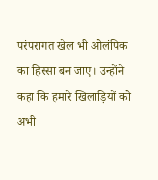परंपरागत खेल भी ओलंपिक का हिस्सा बन जाए। उन्होंने कहा कि हमारे खिलाड़ियों को अभी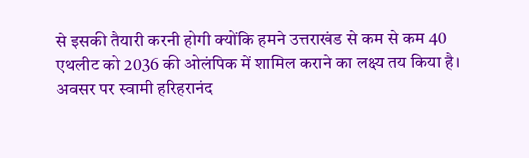से इसकी तैयारी करनी होगी क्योंकि हमने उत्तराखंड से कम से कम 40 एथलीट को 2036 की ओलंपिक में शामिल कराने का लक्ष्य तय किया है।
अवसर पर स्वामी हरिहरानंद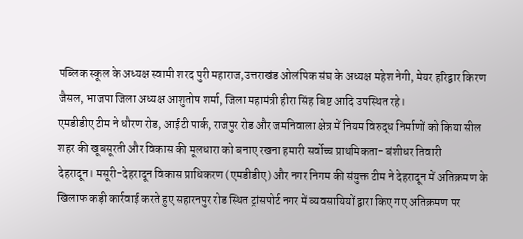पब्लिक स्कूल के अध्यक्ष स्वामी शरद पुरी महाराज,उत्तराखंड ओलंपिक संघ के अध्यक्ष महेश नेगी, मेयर हरिद्वार किरण जैसल, भाजपा जिला अध्यक्ष आशुतोष शर्मा, जिला महामंत्री हीरा सिंह बिष्ट आदि उपस्थित रहे।
एमडीडीए टीम ने धौरण रोड, आईटी पार्क, राजपुर रोड और जमनिवाला क्षेत्र में नियम विरुद्ध निर्माणों को किया सील
शहर की खूबसूरती और विकास की मूलधारा को बनाए रखना हमारी सर्वोच्च प्राथमिकता- बंशीधर तिवारी
देहरादून। मसूरी-देहरादून विकास प्राधिकरण (एमडीडीए) और नगर निगम की संयुक्त टीम ने देहरादून में अतिक्रमण के खिलाफ कड़ी कार्रवाई करते हुए सहारनपुर रोड स्थित ट्रांसपोर्ट नगर में व्यवसायियों द्वारा किए गए अतिक्रमण पर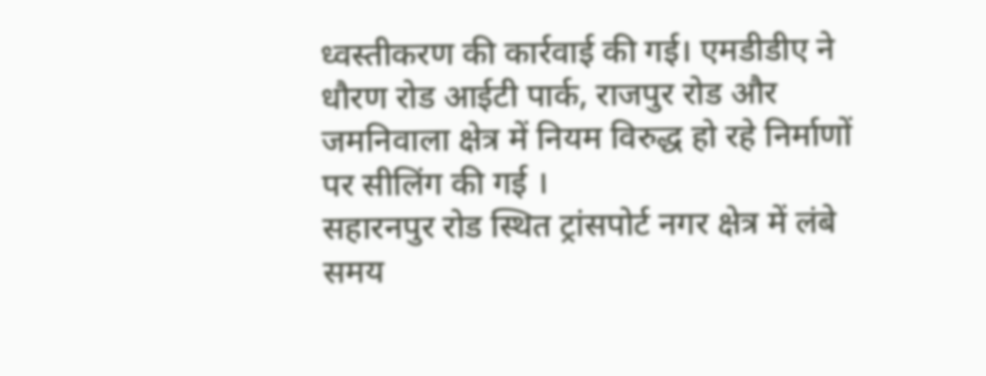ध्वस्तीकरण की कार्रवाई की गई। एमडीडीए ने धौरण रोड आईटी पार्क, राजपुर रोड और जमनिवाला क्षेत्र में नियम विरुद्ध हो रहे निर्माणों पर सीलिंग की गई ।
सहारनपुर रोड स्थित ट्रांसपोर्ट नगर क्षेत्र में लंबे समय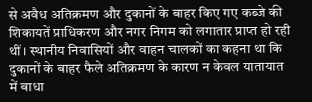से अवैध अतिक्रमण और दुकानों के बाहर किए गए कब्जे की शिकायतें प्राधिकरण और नगर निगम को लगातार प्राप्त हो रही थीं। स्थानीय निवासियों और वाहन चालकों का कहना था कि दुकानों के बाहर फैले अतिक्रमण के कारण न केवल यातायात में बाधा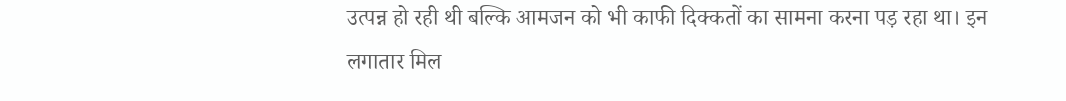उत्पन्न हो रही थी बल्कि आमजन को भी काफी दिक्कतों का सामना करना पड़ रहा था। इन लगातार मिल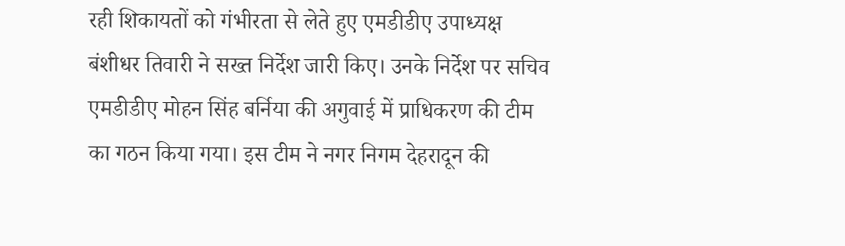रही शिकायतों को गंभीरता से लेते हुए एमडीडीए उपाध्यक्ष बंशीधर तिवारी ने सख्त निर्देश जारी किए। उनके निर्देश पर सचिव एमडीडीए मोहन सिंह बर्निया की अगुवाई में प्राधिकरण की टीम का गठन किया गया। इस टीम ने नगर निगम देहरादून की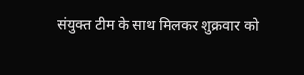संयुक्त टीम के साथ मिलकर शुक्रवार को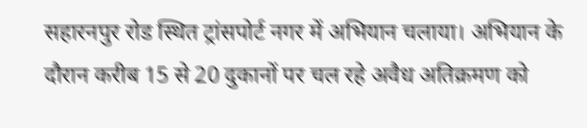सहारनपुर रोड स्थित ट्रांसपोर्ट नगर में अभियान चलाया। अभियान के दौरान करीब 15 से 20 दुकानों पर चल रहे अवैध अतिक्रमण को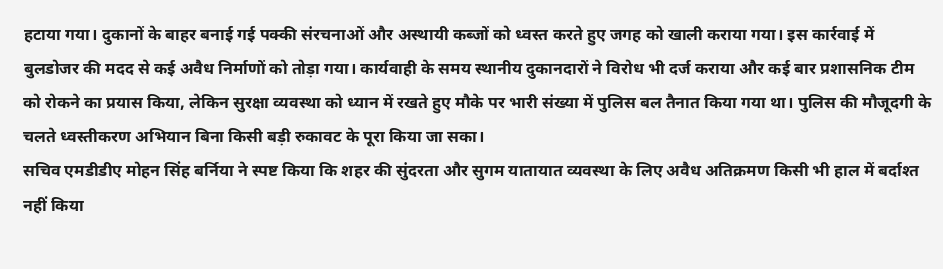हटाया गया। दुकानों के बाहर बनाई गई पक्की संरचनाओं और अस्थायी कब्जों को ध्वस्त करते हुए जगह को खाली कराया गया। इस कार्रवाई में बुलडोजर की मदद से कई अवैध निर्माणों को तोड़ा गया। कार्यवाही के समय स्थानीय दुकानदारों ने विरोध भी दर्ज कराया और कई बार प्रशासनिक टीम को रोकने का प्रयास किया, लेकिन सुरक्षा व्यवस्था को ध्यान में रखते हुए मौके पर भारी संख्या में पुलिस बल तैनात किया गया था। पुलिस की मौजूदगी के चलते ध्वस्तीकरण अभियान बिना किसी बड़ी रुकावट के पूरा किया जा सका।
सचिव एमडीडीए मोहन सिंह बर्निया ने स्पष्ट किया कि शहर की सुंदरता और सुगम यातायात व्यवस्था के लिए अवैध अतिक्रमण किसी भी हाल में बर्दाश्त नहीं किया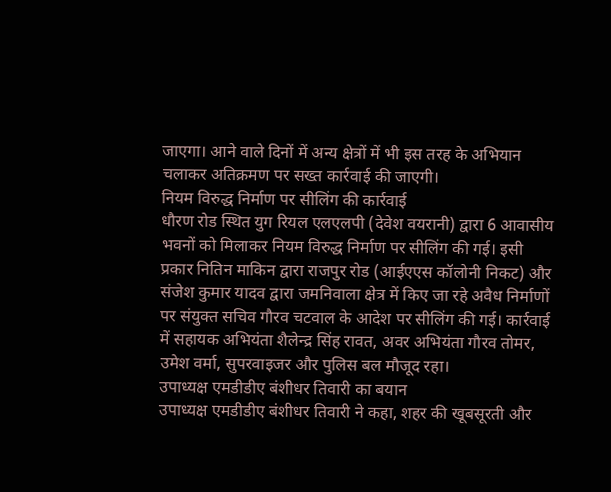जाएगा। आने वाले दिनों में अन्य क्षेत्रों में भी इस तरह के अभियान चलाकर अतिक्रमण पर सख्त कार्रवाई की जाएगी।
नियम विरुद्ध निर्माण पर सीलिंग की कार्रवाई
धौरण रोड स्थित युग रियल एलएलपी (देवेश वयरानी) द्वारा 6 आवासीय भवनों को मिलाकर नियम विरुद्ध निर्माण पर सीलिंग की गई। इसी प्रकार नितिन माकिन द्वारा राजपुर रोड (आईएएस कॉलोनी निकट) और संजेश कुमार यादव द्वारा जमनिवाला क्षेत्र में किए जा रहे अवैध निर्माणों पर संयुक्त सचिव गौरव चटवाल के आदेश पर सीलिंग की गई। कार्रवाई में सहायक अभियंता शैलेन्द्र सिंह रावत, अवर अभियंता गौरव तोमर, उमेश वर्मा, सुपरवाइजर और पुलिस बल मौजूद रहा।
उपाध्यक्ष एमडीडीए बंशीधर तिवारी का बयान
उपाध्यक्ष एमडीडीए बंशीधर तिवारी ने कहा, शहर की खूबसूरती और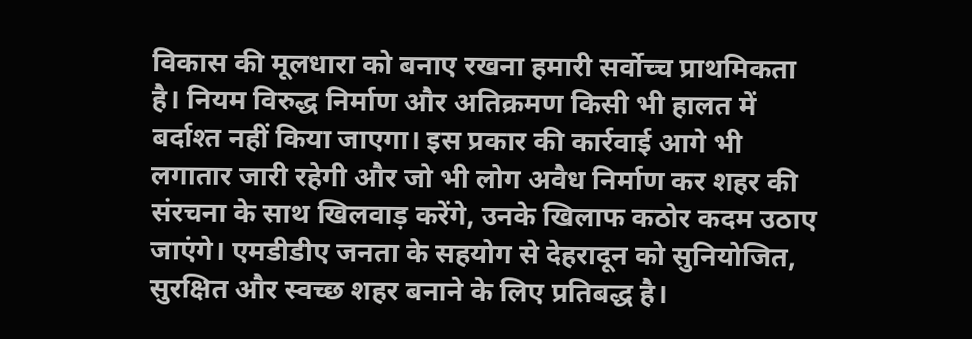विकास की मूलधारा को बनाए रखना हमारी सर्वोच्च प्राथमिकता है। नियम विरुद्ध निर्माण और अतिक्रमण किसी भी हालत में बर्दाश्त नहीं किया जाएगा। इस प्रकार की कार्रवाई आगे भी लगातार जारी रहेगी और जो भी लोग अवैध निर्माण कर शहर की संरचना के साथ खिलवाड़ करेंगे, उनके खिलाफ कठोर कदम उठाए जाएंगे। एमडीडीए जनता के सहयोग से देहरादून को सुनियोजित, सुरक्षित और स्वच्छ शहर बनाने के लिए प्रतिबद्ध है।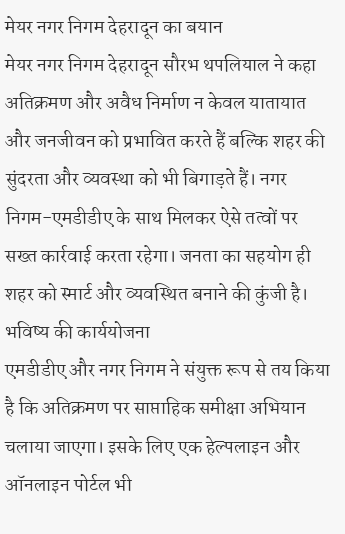मेयर नगर निगम देहरादून का बयान
मेयर नगर निगम देहरादून सौरभ थपलियाल ने कहा अतिक्रमण और अवैध निर्माण न केवल यातायात और जनजीवन को प्रभावित करते हैं बल्कि शहर की सुंदरता और व्यवस्था को भी बिगाड़ते हैं। नगर निगम-एमडीडीए के साथ मिलकर ऐसे तत्वों पर सख्त कार्रवाई करता रहेगा। जनता का सहयोग ही शहर को स्मार्ट और व्यवस्थित बनाने की कुंजी है।
भविष्य की कार्ययोजना
एमडीडीए और नगर निगम ने संयुक्त रूप से तय किया है कि अतिक्रमण पर साप्ताहिक समीक्षा अभियान चलाया जाएगा। इसके लिए एक हेल्पलाइन और ऑनलाइन पोर्टल भी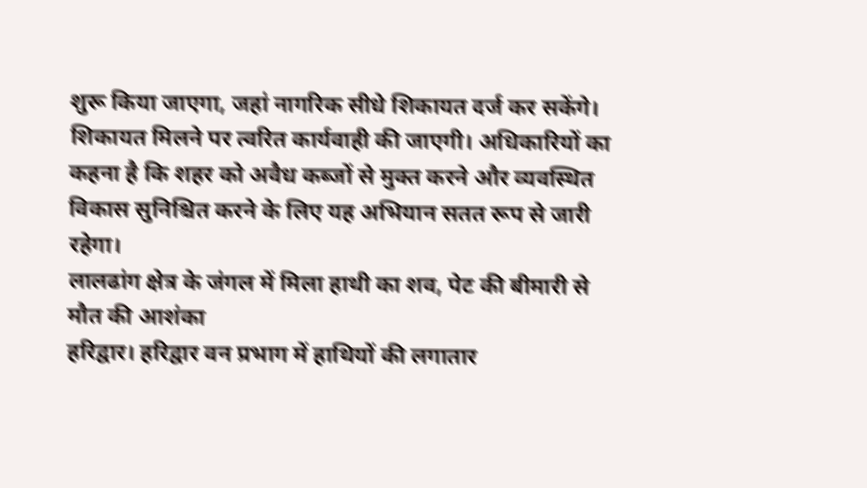शुरू किया जाएगा, जहां नागरिक सीधे शिकायत दर्ज कर सकेंगे। शिकायत मिलने पर त्वरित कार्यवाही की जाएगी। अधिकारियों का कहना है कि शहर को अवैध कब्जों से मुक्त करने और व्यवस्थित विकास सुनिश्चित करने के लिए यह अभियान सतत रूप से जारी रहेगा।
लालढांग क्षेत्र के जंगल में मिला हाथी का शव, पेट की बीमारी से मौत की आशंका
हरिद्वार। हरिद्वार वन प्रभाग में हाथियों की लगातार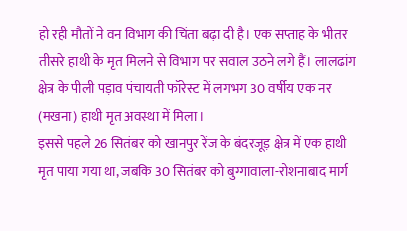हो रही मौतों ने वन विभाग की चिंता बढ़ा दी है। एक सप्ताह के भीतर तीसरे हाथी के मृत मिलने से विभाग पर सवाल उठने लगे हैं। लालढांग क्षेत्र के पीली पड़ाव पंचायती फॉरेस्ट में लगभग 30 वर्षीय एक नर (मखना) हाथी मृत अवस्था में मिला।
इससे पहले 26 सितंबर को खानपुर रेंज के बंदरजूड़ क्षेत्र में एक हाथी मृत पाया गया था, जबकि 30 सितंबर को बुग्गावाला-रोशनाबाद मार्ग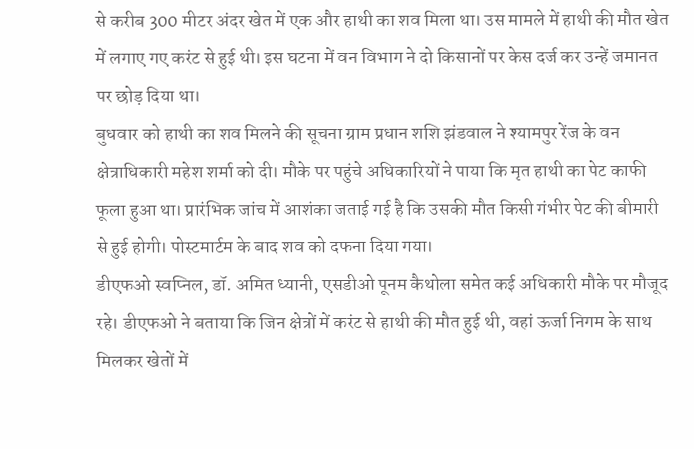से करीब 300 मीटर अंदर खेत में एक और हाथी का शव मिला था। उस मामले में हाथी की मौत खेत में लगाए गए करंट से हुई थी। इस घटना में वन विभाग ने दो किसानों पर केस दर्ज कर उन्हें जमानत पर छोड़ दिया था।
बुधवार को हाथी का शव मिलने की सूचना ग्राम प्रधान शशि झंडवाल ने श्यामपुर रेंज के वन क्षेत्राधिकारी महेश शर्मा को दी। मौके पर पहुंचे अधिकारियों ने पाया कि मृत हाथी का पेट काफी फूला हुआ था। प्रारंभिक जांच में आशंका जताई गई है कि उसकी मौत किसी गंभीर पेट की बीमारी से हुई होगी। पोस्टमार्टम के बाद शव को दफना दिया गया।
डीएफओ स्वप्निल, डॉ. अमित ध्यानी, एसडीओ पूनम कैथोला समेत कई अधिकारी मौके पर मौजूद रहे। डीएफओ ने बताया कि जिन क्षेत्रों में करंट से हाथी की मौत हुई थी, वहां ऊर्जा निगम के साथ मिलकर खेतों में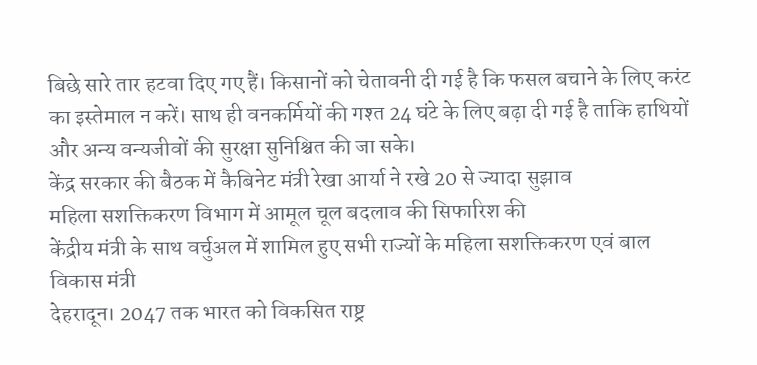बिछे सारे तार हटवा दिए गए हैं। किसानों को चेतावनी दी गई है कि फसल बचाने के लिए करंट का इस्तेमाल न करें। साथ ही वनकर्मियों की गश्त 24 घंटे के लिए बढ़ा दी गई है ताकि हाथियों और अन्य वन्यजीवों की सुरक्षा सुनिश्चित की जा सके।
केंद्र सरकार की बैठक में कैबिनेट मंत्री रेखा आर्या ने रखे 20 से ज्यादा सुझाव
महिला सशक्तिकरण विभाग में आमूल चूल बदलाव की सिफारिश की
केंद्रीय मंत्री के साथ वर्चुअल में शामिल हुए सभी राज्यों के महिला सशक्तिकरण एवं बाल विकास मंत्री
देहरादून। 2047 तक भारत को विकसित राष्ट्र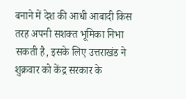बनाने में देश की आधी आबादी किस तरह अपनी सशक्त भूमिका निभा सकती है, इसके लिए उत्तराखंड ने शुक्रवार को केंद्र सरकार के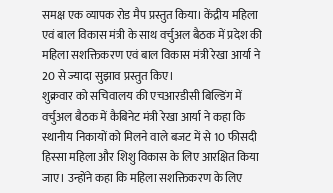समक्ष एक व्यापक रोड मैप प्रस्तुत किया। केंद्रीय महिला एवं बाल विकास मंत्री के साथ वर्चुअल बैठक में प्रदेश की महिला सशक्तिकरण एवं बाल विकास मंत्री रेखा आर्या ने 20 से ज्यादा सुझाव प्रस्तुत किए।
शुक्रवार को सचिवालय की एचआरडीसी बिल्डिंग में वर्चुअल बैठक में कैबिनेट मंत्री रेखा आर्या ने कहा कि स्थानीय निकायों को मिलने वाले बजट में से 10 फीसदी हिस्सा महिला और शिशु विकास के लिए आरक्षित किया जाए। उन्होंने कहा कि महिला सशक्तिकरण के लिए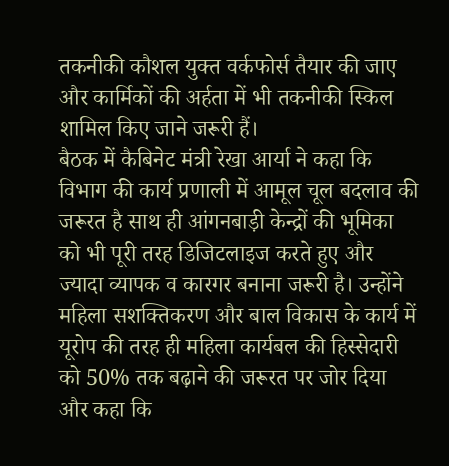तकनीकी कौशल युक्त वर्कफोर्स तैयार की जाए और कार्मिकों की अर्हता में भी तकनीकी स्किल शामिल किए जाने जरूरी हैं।
बैठक में कैबिनेट मंत्री रेखा आर्या ने कहा कि विभाग की कार्य प्रणाली में आमूल चूल बदलाव की जरूरत है साथ ही आंगनबाड़ी केन्द्रों की भूमिका को भी पूरी तरह डिजिटलाइज करते हुए और ज्यादा व्यापक व कारगर बनाना जरूरी है। उन्होंने महिला सशक्तिकरण और बाल विकास के कार्य में यूरोप की तरह ही महिला कार्यबल की हिस्सेदारी को 50% तक बढ़ाने की जरूरत पर जोर दिया और कहा कि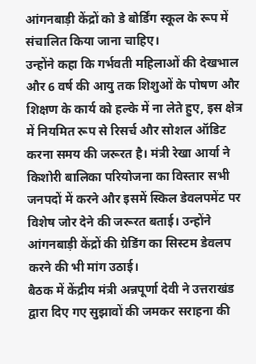आंगनबाड़ी केंद्रों को डे बोर्डिंग स्कूल के रूप में संचालित किया जाना चाहिए।
उन्होंने कहा कि गर्भवती महिलाओं की देखभाल और 6 वर्ष की आयु तक शिशुओं के पोषण और शिक्षण के कार्य को हल्के में ना लेते हुए, इस क्षेत्र में नियमित रूप से रिसर्च और सोशल ऑडिट करना समय की जरूरत है। मंत्री रेखा आर्या ने किशोरी बालिका परियोजना का विस्तार सभी जनपदों में करने और इसमें स्किल डेवलपमेंट पर विशेष जोर देने की जरूरत बताई। उन्होंने आंगनबाड़ी केंद्रों की ग्रेडिंग का सिस्टम डेवलप करने की भी मांग उठाई।
बैठक में केंद्रीय मंत्री अन्नपूर्णा देवी ने उत्तराखंड द्वारा दिए गए सुझावों की जमकर सराहना की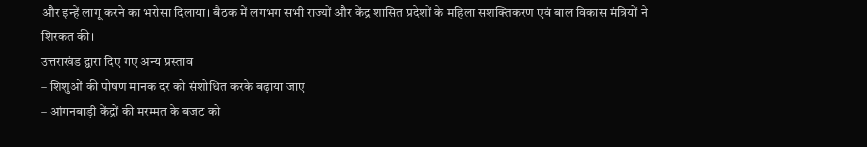और इन्हें लागू करने का भरोसा दिलाया। बैठक में लगभग सभी राज्यों और केंद्र शासित प्रदेशों के महिला सशक्तिकरण एवं बाल विकास मंत्रियों ने शिरकत की।
उत्तराखंड द्वारा दिए गए अन्य प्रस्ताव
– शिशुओं की पोषण मानक दर को संशोधित करके बढ़ाया जाए
– आंगनबाड़ी केंद्रों की मरम्मत के बजट को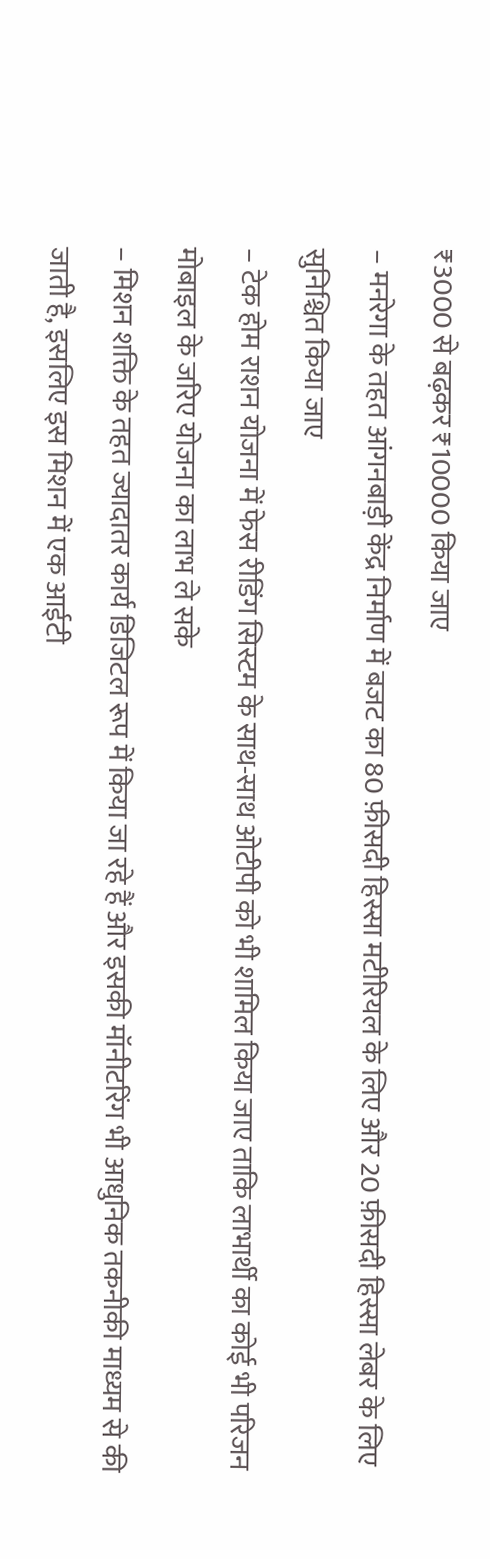₹3000 से बढ़कर ₹10000 किया जाए
– मनरेगा के तहत आंगनबाड़ी केंद्र निर्माण में बजट का 80 फ़ीसदी हिस्सा मटीरियल के लिए और 20 फ़ीसदी हिस्सा लेबर के लिए सुनिश्चित किया जाए
– टेक होम राशन योजना में फेस रीडिंग सिस्टम के साथ-साथ ओटीपी को भी शामिल किया जाए ताकि लाभार्थी का कोई भी परिजन मोबाइल के जरिए योजना का लाभ ले सके
– मिशन शक्ति के तहत ज्यादातर कार्य डिजिटल रूप में किया जा रहे हैं और इसकी मॉनीटरिंग भी आधुनिक तकनीकी माध्यम से की जाती है, इसलिए इस मिशन में एक आईटी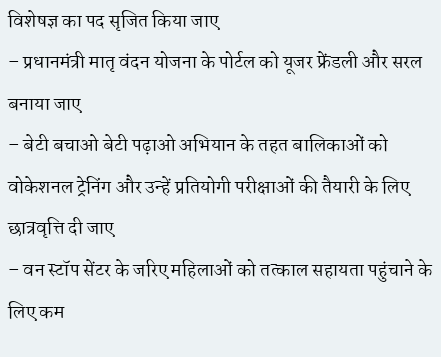विशेषज्ञ का पद सृजित किया जाए
– प्रधानमंत्री मातृ वंदन योजना के पोर्टल को यूजर फ्रेंडली और सरल बनाया जाए
– बेटी बचाओ बेटी पढ़ाओ अभियान के तहत बालिकाओं को वोकेशनल ट्रेनिंग और उन्हें प्रतियोगी परीक्षाओं की तैयारी के लिए छात्रवृत्ति दी जाए
– वन स्टॉप सेंटर के जरिए महिलाओं को तत्काल सहायता पहुंचाने के लिए कम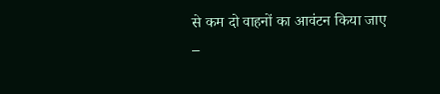से कम दो वाहनों का आवंटन किया जाए
–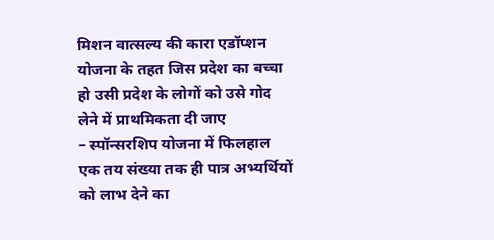मिशन वात्सल्य की कारा एडॉप्शन योजना के तहत जिस प्रदेश का बच्चा हो उसी प्रदेश के लोगों को उसे गोद लेने में प्राथमिकता दी जाए
– स्पॉन्सरशिप योजना में फिलहाल एक तय संख्या तक ही पात्र अभ्यर्थियों को लाभ देने का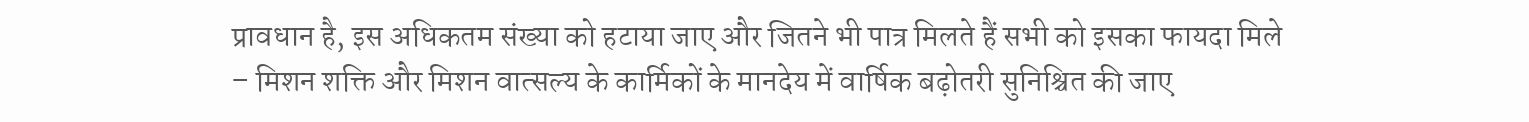प्रावधान है, इस अधिकतम संख्या को हटाया जाए और जितने भी पात्र मिलते हैं सभी को इसका फायदा मिले
– मिशन शक्ति और मिशन वात्सल्य के कार्मिकों के मानदेय में वार्षिक बढ़ोतरी सुनिश्चित की जाए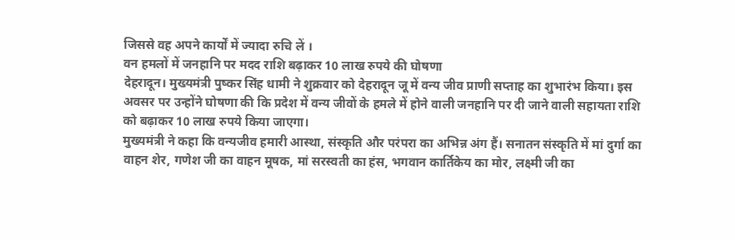जिससे वह अपने कार्यों में ज्यादा रुचि लें ।
वन हमलों में जनहानि पर मदद राशि बढ़ाकर 10 लाख रुपये की घोषणा
देहरादून। मुख्यमंत्री पुष्कर सिंह धामी ने शुक्रवार को देहरादून जू में वन्य जीव प्राणी सप्ताह का शुभारंभ किया। इस अवसर पर उन्होंने घोषणा की कि प्रदेश में वन्य जीवों के हमले में होने वाली जनहानि पर दी जाने वाली सहायता राशि को बढ़ाकर 10 लाख रुपये किया जाएगा।
मुख्यमंत्री ने कहा कि वन्यजीव हमारी आस्था, संस्कृति और परंपरा का अभिन्न अंग हैं। सनातन संस्कृति में मां दुर्गा का वाहन शेर, गणेश जी का वाहन मूषक, मां सरस्वती का हंस, भगवान कार्तिकेय का मोर, लक्ष्मी जी का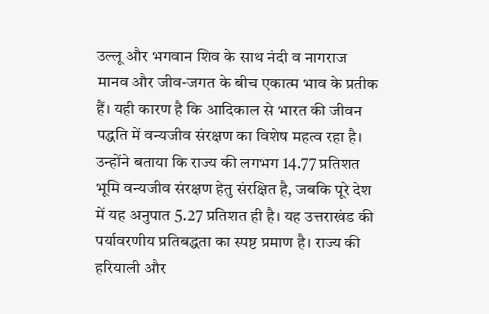उल्लू और भगवान शिव के साथ नंदी व नागराज मानव और जीव-जगत के बीच एकात्म भाव के प्रतीक हैं। यही कारण है कि आदिकाल से भारत की जीवन पद्धति में वन्यजीव संरक्षण का विशेष महत्व रहा है।
उन्होंने बताया कि राज्य की लगभग 14.77 प्रतिशत भूमि वन्यजीव संरक्षण हेतु संरक्षित है, जबकि पूरे देश में यह अनुपात 5.27 प्रतिशत ही है। यह उत्तराखंड की पर्यावरणीय प्रतिबद्धता का स्पष्ट प्रमाण है। राज्य की हरियाली और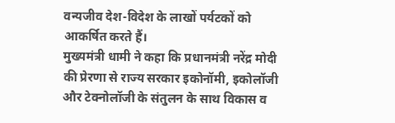वन्यजीव देश-विदेश के लाखों पर्यटकों को आकर्षित करते हैं।
मुख्यमंत्री धामी ने कहा कि प्रधानमंत्री नरेंद्र मोदी की प्रेरणा से राज्य सरकार इकोनॉमी, इकोलॉजी और टेक्नोलॉजी के संतुलन के साथ विकास व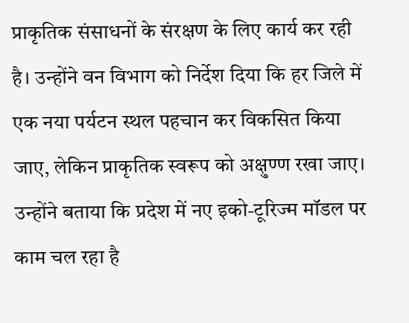प्राकृतिक संसाधनों के संरक्षण के लिए कार्य कर रही है। उन्होंने वन विभाग को निर्देश दिया कि हर जिले में एक नया पर्यटन स्थल पहचान कर विकसित किया जाए, लेकिन प्राकृतिक स्वरूप को अक्षुण्ण रखा जाए।
उन्होंने बताया कि प्रदेश में नए इको-टूरिज्म मॉडल पर काम चल रहा है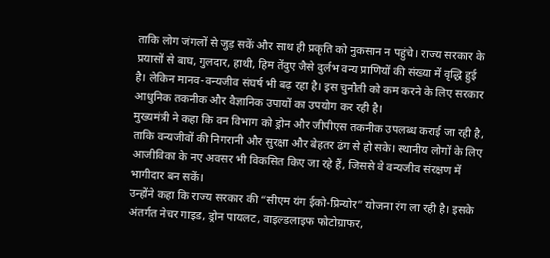ताकि लोग जंगलों से जुड़ सकें और साथ ही प्रकृति को नुकसान न पहुंचे। राज्य सरकार के प्रयासों से बाघ, गुलदार, हाथी, हिम तेंदुए जैसे दुर्लभ वन्य प्राणियों की संख्या में वृद्धि हुई है। लेकिन मानव-वन्यजीव संघर्ष भी बढ़ रहा है। इस चुनौती को कम करने के लिए सरकार आधुनिक तकनीक और वैज्ञानिक उपायों का उपयोग कर रही है।
मुख्यमंत्री ने कहा कि वन विभाग को ड्रोन और जीपीएस तकनीक उपलब्ध कराई जा रही है, ताकि वन्यजीवों की निगरानी और सुरक्षा और बेहतर ढंग से हो सके। स्थानीय लोगों के लिए आजीविका के नए अवसर भी विकसित किए जा रहे हैं, जिससे वे वन्यजीव संरक्षण में भागीदार बन सकें।
उन्होंने कहा कि राज्य सरकार की “सीएम यंग ईको-प्रिन्योर” योजना रंग ला रही है। इसके अंतर्गत नेचर गाइड, ड्रोन पायलट, वाइल्डलाइफ फोटोग्राफर,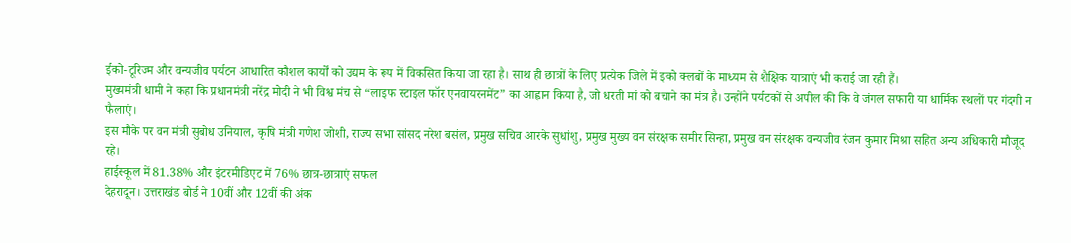ईको-टूरिज्म और वन्यजीव पर्यटन आधारित कौशल कार्यों को उद्यम के रूप में विकसित किया जा रहा है। साथ ही छात्रों के लिए प्रत्येक जिले में इको क्लबों के माध्यम से शैक्षिक यात्राएं भी कराई जा रही हैं।
मुख्यमंत्री धामी ने कहा कि प्रधानमंत्री नरेंद्र मोदी ने भी विश्व मंच से “लाइफ स्टाइल फॉर एनवायरनमेंट” का आह्वान किया है, जो धरती मां को बचाने का मंत्र है। उन्होंने पर्यटकों से अपील की कि वे जंगल सफारी या धार्मिक स्थलों पर गंदगी न फैलाएं।
इस मौके पर वन मंत्री सुबोध उनियाल, कृषि मंत्री गणेश जोशी, राज्य सभा सांसद नरेश बसंल, प्रमुख सचिव आरके सुधांशु, प्रमुख मुख्य वन संरक्षक समीर सिन्हा, प्रमुख वन संरक्षक वन्यजीव रंजन कुमार मिश्रा सहित अन्य अधिकारी मौजूद रहे।
हाईस्कूल में 81.38% और इंटरमीडिएट में 76% छात्र-छात्राएं सफल
देहरादून। उत्तराखंड बोर्ड ने 10वीं और 12वीं की अंक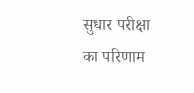सुधार परीक्षा का परिणाम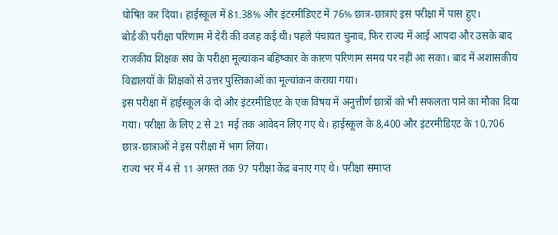घोषित कर दिया। हाईस्कूल में 81.38% और इंटरमीडिएट में 76% छात्र-छात्राएं इस परीक्षा में पास हुए।
बोर्ड की परीक्षा परिणाम में देरी की वजह कई थी। पहले पंचायत चुनाव, फिर राज्य में आई आपदा और उसके बाद राजकीय शिक्षक संघ के परीक्षा मूल्यांकन बहिष्कार के कारण परिणाम समय पर नहीं आ सका। बाद में अशासकीय विद्यालयों के शिक्षकों से उत्तर पुस्तिकाओं का मूल्यांकन कराया गया।
इस परीक्षा में हाईस्कूल के दो और इंटरमीडिएट के एक विषय में अनुत्तीर्ण छात्रों को भी सफलता पाने का मौका दिया गया। परीक्षा के लिए 2 से 21 मई तक आवेदन लिए गए थे। हाईस्कूल के 8,400 और इंटरमीडिएट के 10,706 छात्र-छात्राओं ने इस परीक्षा में भाग लिया।
राज्य भर में 4 से 11 अगस्त तक 97 परीक्षा केंद्र बनाए गए थे। परीक्षा समाप्त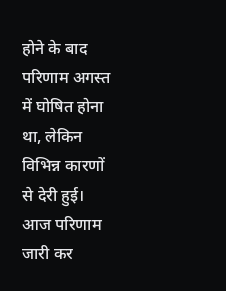होने के बाद परिणाम अगस्त में घोषित होना था, लेकिन विभिन्न कारणों से देरी हुई। आज परिणाम जारी कर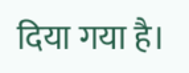दिया गया है।